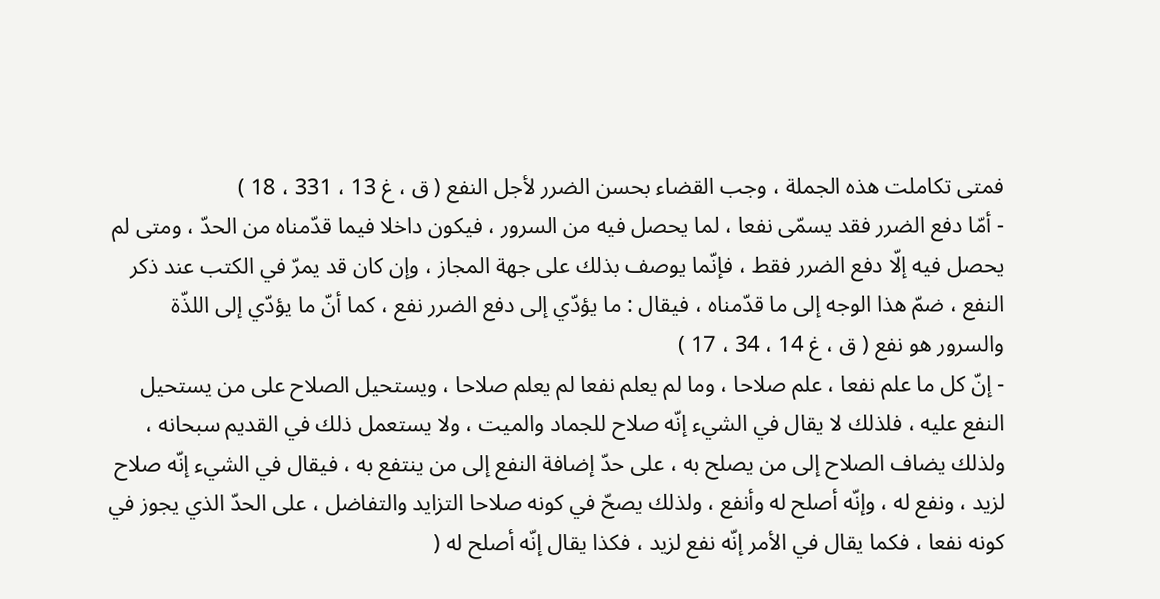فمتى تكاملت هذه الجملة ، وجب القضاء بحسن الضرر لأجل النفع ( ق ، غ 13 ، 331 ، 18 )
- أمّا دفع الضرر فقد يسمّى نفعا ، لما يحصل فيه من السرور ، فيكون داخلا فيما قدّمناه من الحدّ ، ومتى لم يحصل فيه إلّا دفع الضرر فقط ، فإنّما يوصف بذلك على جهة المجاز ، وإن كان قد يمرّ في الكتب عند ذكر النفع ، ضمّ هذا الوجه إلى ما قدّمناه ، فيقال : ما يؤدّي إلى دفع الضرر نفع ، كما أنّ ما يؤدّي إلى اللذّة والسرور هو نفع ( ق ، غ 14 ، 34 ، 17 )
- إنّ كل ما علم نفعا ، علم صلاحا ، وما لم يعلم نفعا لم يعلم صلاحا ، ويستحيل الصلاح على من يستحيل النفع عليه ، فلذلك لا يقال في الشيء إنّه صلاح للجماد والميت ، ولا يستعمل ذلك في القديم سبحانه ، ولذلك يضاف الصلاح إلى من يصلح به ، على حدّ إضافة النفع إلى من ينتفع به ، فيقال في الشيء إنّه صلاح لزيد ، ونفع له ، وإنّه أصلح له وأنفع ، ولذلك يصحّ في كونه صلاحا التزايد والتفاضل ، على الحدّ الذي يجوز في كونه نفعا ، فكما يقال في الأمر إنّه نفع لزيد ، فكذا يقال إنّه أصلح له (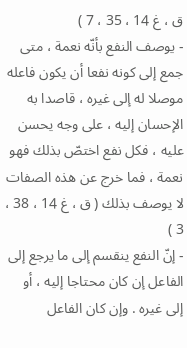ق ، غ 14 ، 35 ، 7 )
- يوصف النفع بأنّه نعمة ، متى جمع إلى كونه نفعا أن يكون فاعله موصلا له إلى غيره ، قاصدا به الإحسان إليه ، على وجه يحسن عليه ، فكل نفع اختصّ بذلك فهو نعمة ، فما خرج عن هذه الصفات لا يوصف بذلك ( ق ، غ 14 ، 38 ، 3 )
- إنّ النفع ينقسم إلى ما يرجع إلى الفاعل إن كان محتاجا إليه ، أو إلى غيره . وإن كان الفاعل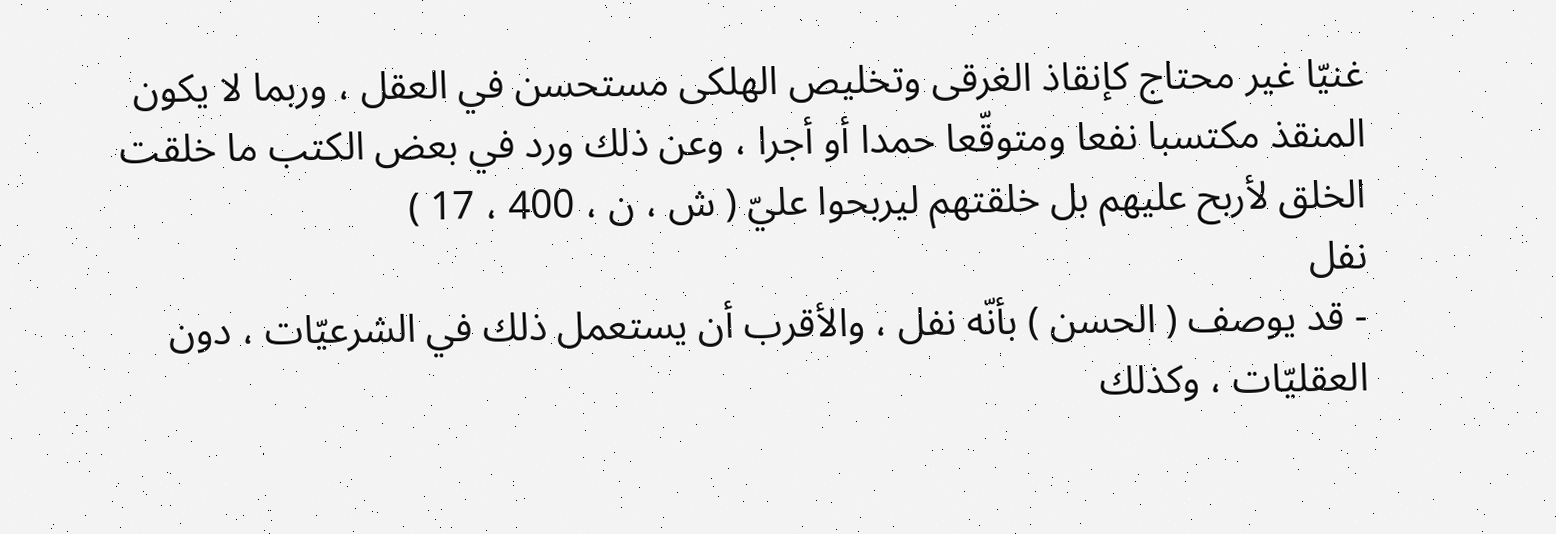غنيّا غير محتاج كإنقاذ الغرقى وتخليص الهلكى مستحسن في العقل ، وربما لا يكون المنقذ مكتسبا نفعا ومتوقّعا حمدا أو أجرا ، وعن ذلك ورد في بعض الكتب ما خلقت الخلق لأربح عليهم بل خلقتهم ليربحوا عليّ ( ش ، ن ، 400 ، 17 )
نفل
- قد يوصف ( الحسن ) بأنّه نفل ، والأقرب أن يستعمل ذلك في الشرعيّات ، دون العقليّات ، وكذلك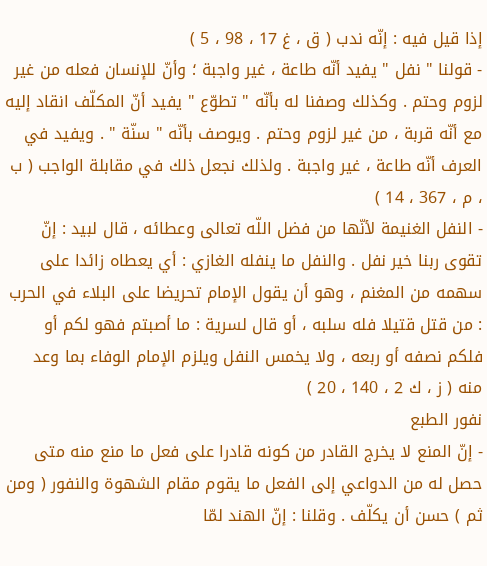إذا قيل فيه : إنّه ندب ( ق ، غ 17 ، 98 ، 5 )
- قولنا " نفل " يفيد أنّه طاعة ، غير واجبة ؛ وأنّ للإنسان فعله من غير لزوم وحتم . وكذلك وصفنا له بأنّه " تطوّع " يفيد أنّ المكلّف انقاد إليه مع أنّه قربة ، من غير لزوم وحتم . ويوصف بأنّه " سنّة " . ويفيد في العرف أنّه طاعة ، غير واجبة . ولذلك نجعل ذلك في مقابلة الواجب ( ب ، م ، 367 ، 14 )
- النفل الغنيمة لأنّها من فضل اللّه تعالى وعطائه ، قال لبيد : إنّ تقوى ربنا خير نفل . والنفل ما ينفله الغازي : أي يعطاه زائدا على سهمه من المغنم ، وهو أن يقول الإمام تحريضا على البلاء في الحرب : من قتل قتيلا فله سلبه ، أو قال لسرية : ما أصبتم فهو لكم أو فلكم نصفه أو ربعه ، ولا يخمس النفل ويلزم الإمام الوفاء بما وعد منه ( ز ، ك 2 ، 140 ، 20 )
نفور الطبع
- إنّ المنع لا يخرج القادر من كونه قادرا على فعل ما منع منه متى حصل له من الدواعي إلى الفعل ما يقوم مقام الشهوة والنفور ( ومن ثم ) حسن أن يكلّف . وقلنا : إنّ الهند لمّا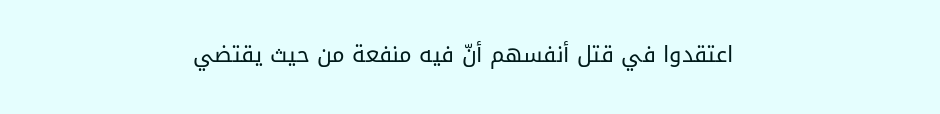اعتقدوا في قتل أنفسهم أنّ فيه منفعة من حيث يقتضي